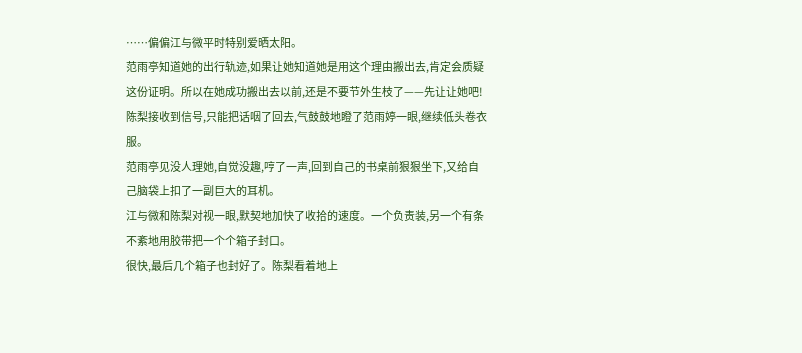……偏偏江与微平时特别爱晒太阳。
范雨亭知道她的出行轨迹,如果让她知道她是用这个理由搬出去,肯定会质疑这份证明。所以在她成功搬出去以前,还是不要节外生枝了——先让让她吧!
陈梨接收到信号,只能把话咽了回去,气鼓鼓地瞪了范雨婷一眼,继续低头卷衣服。
范雨亭见没人理她,自觉没趣,哼了一声,回到自己的书桌前狠狠坐下,又给自己脑袋上扣了一副巨大的耳机。
江与微和陈梨对视一眼,默契地加快了收拾的速度。一个负责装,另一个有条不紊地用胶带把一个个箱子封口。
很快,最后几个箱子也封好了。陈梨看着地上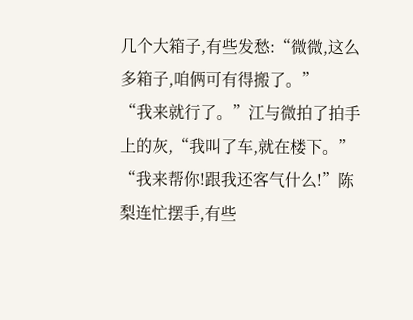几个大箱子,有些发愁:“微微,这么多箱子,咱俩可有得搬了。”
“我来就行了。”江与微拍了拍手上的灰,“我叫了车,就在楼下。”
“我来帮你!跟我还客气什么!”陈梨连忙摆手,有些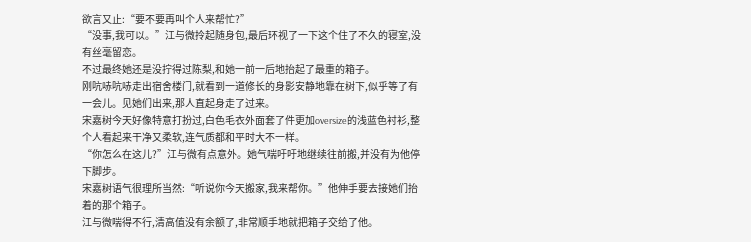欲言又止:“要不要再叫个人来帮忙?”
“没事,我可以。”江与微拎起随身包,最后环视了一下这个住了不久的寝室,没有丝毫留恋。
不过最终她还是没拧得过陈梨,和她一前一后地抬起了最重的箱子。
刚吭哧吭哧走出宿舍楼门,就看到一道修长的身影安静地靠在树下,似乎等了有一会儿。见她们出来,那人直起身走了过来。
宋嘉树今天好像特意打扮过,白色毛衣外面套了件更加oversize的浅蓝色衬衫,整个人看起来干净又柔软,连气质都和平时大不一样。
“你怎么在这儿?”江与微有点意外。她气喘吁吁地继续往前搬,并没有为他停下脚步。
宋嘉树语气很理所当然:“听说你今天搬家,我来帮你。”他伸手要去接她们抬着的那个箱子。
江与微喘得不行,清高值没有余额了,非常顺手地就把箱子交给了他。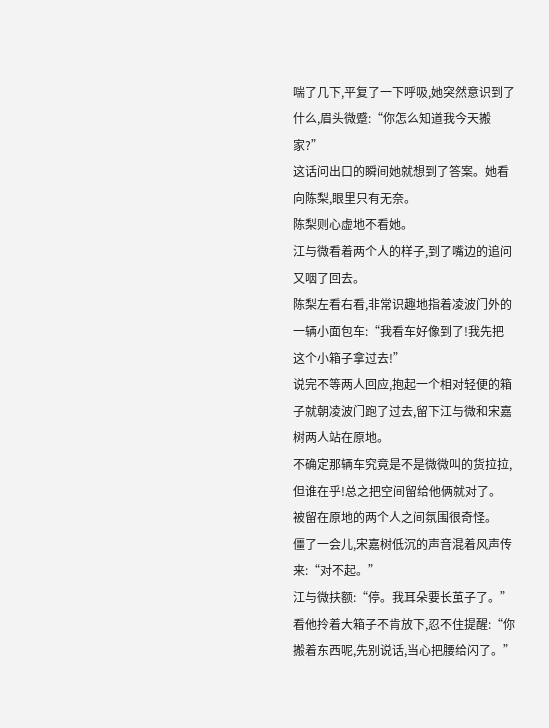喘了几下,平复了一下呼吸,她突然意识到了什么,眉头微蹙:“你怎么知道我今天搬家?”
这话问出口的瞬间她就想到了答案。她看向陈梨,眼里只有无奈。
陈梨则心虚地不看她。
江与微看着两个人的样子,到了嘴边的追问又咽了回去。
陈梨左看右看,非常识趣地指着凌波门外的一辆小面包车:“我看车好像到了!我先把这个小箱子拿过去!”
说完不等两人回应,抱起一个相对轻便的箱子就朝凌波门跑了过去,留下江与微和宋嘉树两人站在原地。
不确定那辆车究竟是不是微微叫的货拉拉,但谁在乎!总之把空间留给他俩就对了。
被留在原地的两个人之间氛围很奇怪。
僵了一会儿,宋嘉树低沉的声音混着风声传来:“对不起。”
江与微扶额:“停。我耳朵要长茧子了。”看他拎着大箱子不肯放下,忍不住提醒:“你搬着东西呢,先别说话,当心把腰给闪了。”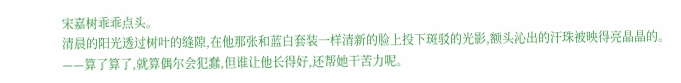宋嘉树乖乖点头。
清晨的阳光透过树叶的缝隙,在他那张和蓝白套装一样清新的脸上投下斑驳的光影,额头沁出的汗珠被映得亮晶晶的。
——算了算了,就算偶尔会犯蠢,但谁让他长得好,还帮她干苦力呢。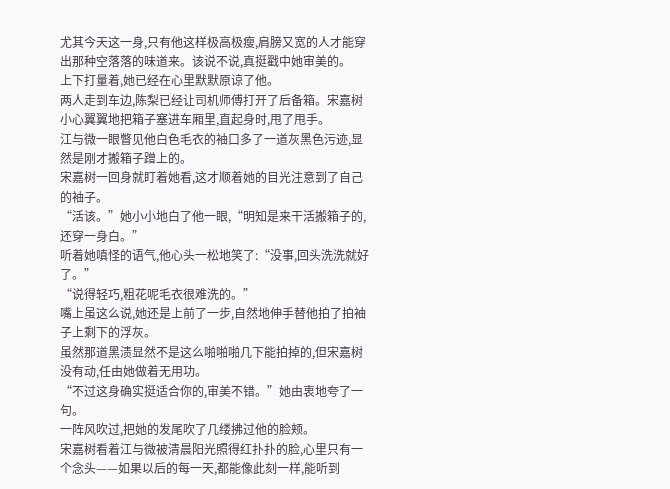尤其今天这一身,只有他这样极高极瘦,肩膀又宽的人才能穿出那种空落落的味道来。该说不说,真挺戳中她审美的。
上下打量着,她已经在心里默默原谅了他。
两人走到车边,陈梨已经让司机师傅打开了后备箱。宋嘉树小心翼翼地把箱子塞进车厢里,直起身时,甩了甩手。
江与微一眼瞥见他白色毛衣的袖口多了一道灰黑色污迹,显然是刚才搬箱子蹭上的。
宋嘉树一回身就盯着她看,这才顺着她的目光注意到了自己的袖子。
“活该。”她小小地白了他一眼,“明知是来干活搬箱子的,还穿一身白。”
听着她嗔怪的语气,他心头一松地笑了:“没事,回头洗洗就好了。”
“说得轻巧,粗花呢毛衣很难洗的。”
嘴上虽这么说,她还是上前了一步,自然地伸手替他拍了拍袖子上剩下的浮灰。
虽然那道黑渍显然不是这么啪啪啪几下能拍掉的,但宋嘉树没有动,任由她做着无用功。
“不过这身确实挺适合你的,审美不错。”她由衷地夸了一句。
一阵风吹过,把她的发尾吹了几缕拂过他的脸颊。
宋嘉树看着江与微被清晨阳光照得红扑扑的脸,心里只有一个念头——如果以后的每一天,都能像此刻一样,能听到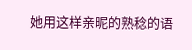她用这样亲昵的熟稔的语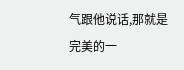气跟他说话,那就是完美的一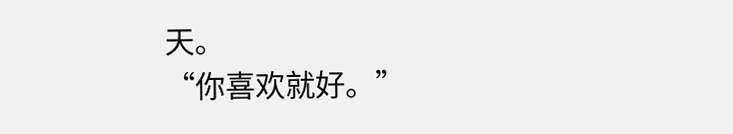天。
“你喜欢就好。”